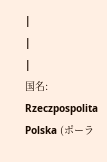|
|
|
国名:
Rzeczpospolita Polska (ポーラ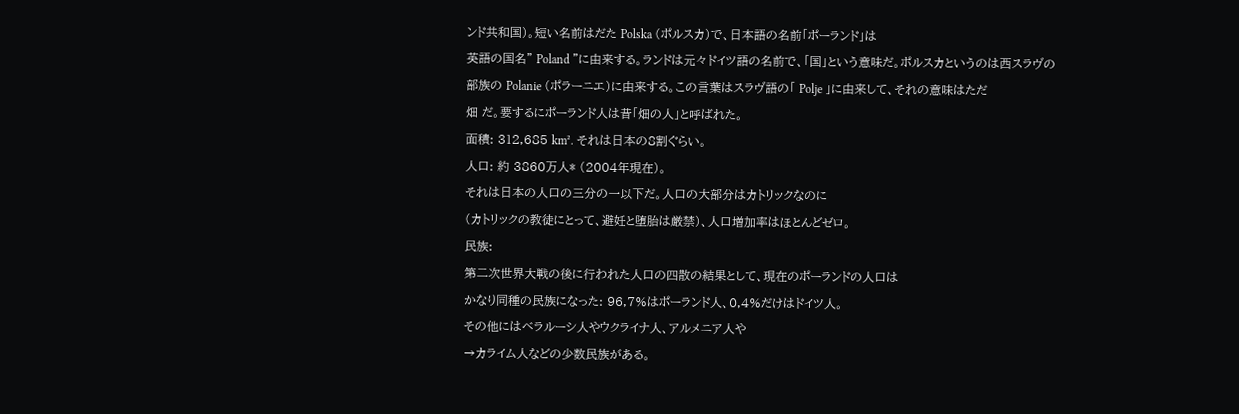ンド共和国)。短い名前はだた Polska (ポルスカ)で、日本語の名前「ポーランド」は
英語の国名” Poland ”に由来する。ランドは元々ドイツ語の名前で、「国」という意味だ。ポルスカというのは西スラヴの
部族の Polanie (ポラーニエ)に由来する。この言葉はスラヴ語の「 Polje 」に由来して、それの意味はただ
畑 だ。要するにポーランド人は昔「畑の人」と呼ばれた。
面積: 312,685 km². それは日本の8割ぐらい。
人口: 約 3860万人* (2004年現在)。
それは日本の人口の三分の一以下だ。人口の大部分はカトリックなのに
(カトリックの教徒にとって、避妊と堕胎は厳禁)、人口増加率はほとんどゼロ。
民族:
第二次世界大戦の後に行われた人口の四散の結果として、現在のポーランドの人口は
かなり同種の民族になった: 96,7%はポーランド人、0,4%だけはドイツ人。
その他にはベラルーシ人やウクライナ人、アルメニア人や
→カライム人などの少数民族がある。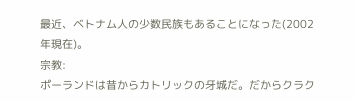最近、ベトナム人の少数民族もあることになった(2002年現在)。
宗教:
ポーランドは昔からカトリックの牙城だ。だからクラク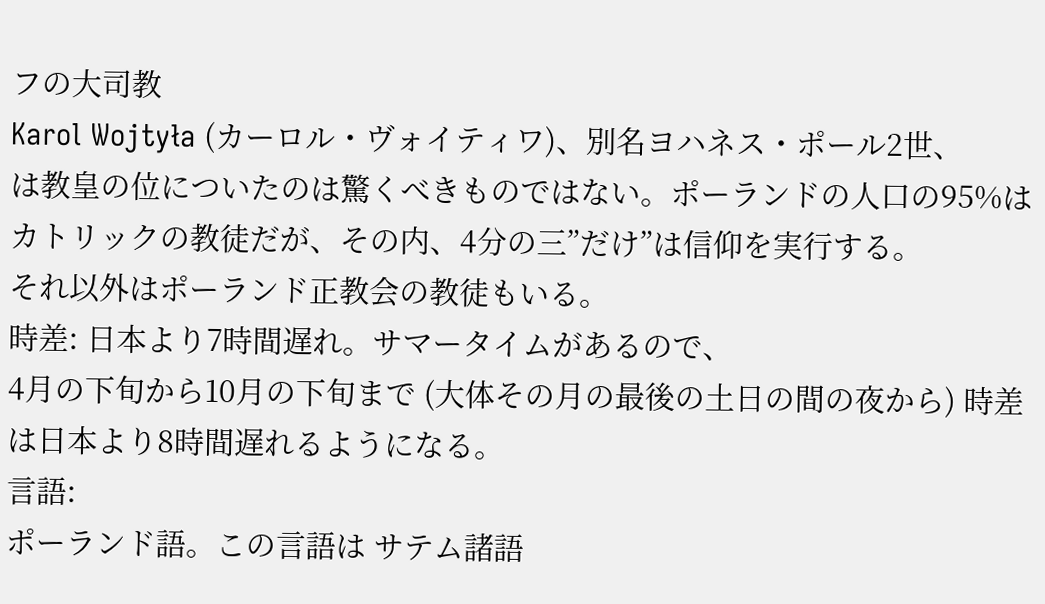フの大司教
Karol Wojtyła (カーロル・ヴォイティワ)、別名ヨハネス・ポール2世、
は教皇の位についたのは驚くべきものではない。ポーランドの人口の95%は
カトリックの教徒だが、その内、4分の三”だけ”は信仰を実行する。
それ以外はポーランド正教会の教徒もいる。
時差: 日本より7時間遅れ。サマータイムがあるので、
4月の下旬から10月の下旬まで (大体その月の最後の土日の間の夜から) 時差は日本より8時間遅れるようになる。
言語:
ポーランド語。この言語は サテム諸語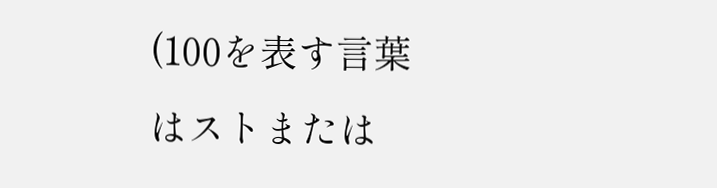(100を表す言葉
はストまたは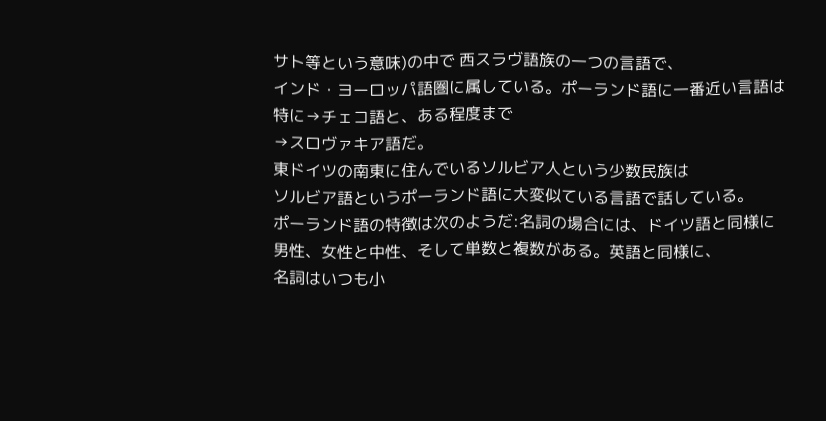サト等という意味)の中で 西スラヴ語族の一つの言語で、
インド・ヨーロッパ語圏に属している。ポーランド語に一番近い言語は
特に→チェコ語と、ある程度まで
→スロヴァキア語だ。
東ドイツの南東に住んでいるソルビア人という少数民族は
ソルビア語というポーランド語に大変似ている言語で話している。
ポーランド語の特徴は次のようだ:名詞の場合には、ドイツ語と同様に
男性、女性と中性、そして単数と複数がある。英語と同様に、
名詞はいつも小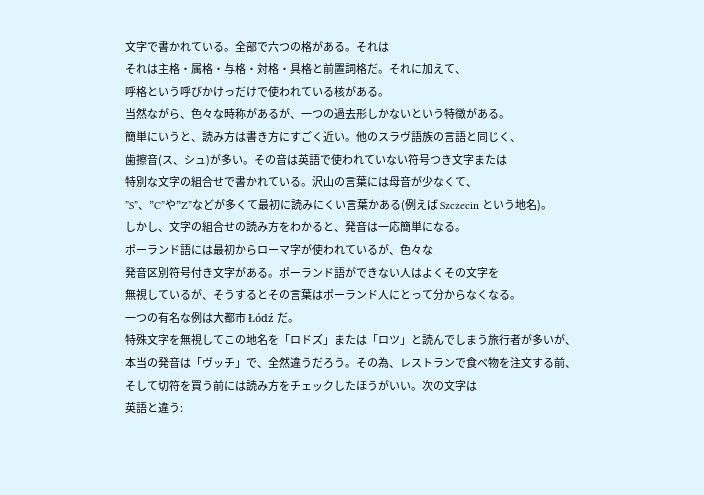文字で書かれている。全部で六つの格がある。それは
それは主格・属格・与格・対格・具格と前置詞格だ。それに加えて、
呼格という呼びかけっだけで使われている核がある。
当然ながら、色々な時称があるが、一つの過去形しかないという特徴がある。
簡単にいうと、読み方は書き方にすごく近い。他のスラヴ語族の言語と同じく、
歯擦音(ス、シュ)が多い。その音は英語で使われていない符号つき文字または
特別な文字の組合せで書かれている。沢山の言葉には母音が少なくて、
”S”、”C”や”Z”などが多くて最初に読みにくい言葉かある(例えば Szczecin という地名)。
しかし、文字の組合せの読み方をわかると、発音は一応簡単になる。
ポーランド語には最初からローマ字が使われているが、色々な
発音区別符号付き文字がある。ポーランド語ができない人はよくその文字を
無視しているが、そうするとその言葉はポーランド人にとって分からなくなる。
一つの有名な例は大都市 Łódź だ。
特殊文字を無視してこの地名を「ロドズ」または「ロツ」と読んでしまう旅行者が多いが、
本当の発音は「ヴッチ」で、全然違うだろう。その為、レストランで食べ物を注文する前、
そして切符を買う前には読み方をチェックしたほうがいい。次の文字は
英語と違う: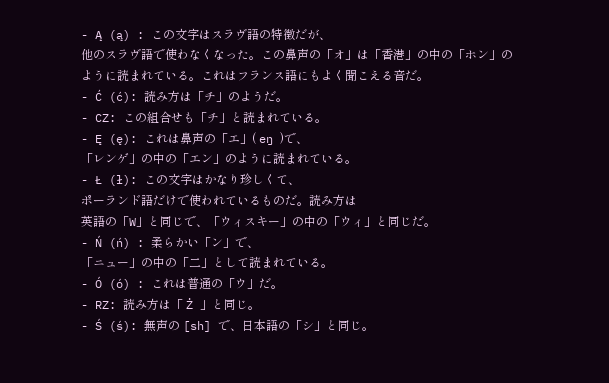- Ą (ą) : この文字はスラヴ語の特徴だが、
他のスラヴ語で使わなくなった。この鼻声の「オ」は「香港」の中の「ホン」の
ように読まれている。これはフランス語にもよく聞こえる音だ。
- Ć (ć): 読み方は「チ」のようだ。
- CZ: この組合せも「チ」と読まれている。
- Ę (ę): これは鼻声の「エ」( eŋ )で、
「レンゲ」の中の「エン」のように読まれている。
- Ł (ł): この文字はかなり珍しくて、
ポーランド語だけで使われているものだ。読み方は
英語の「W」と同じで、「ウィスキー」の中の「ウィ」と同じだ。
- Ń (ń) : 柔らかい「ン」で、
「ニュー」の中の「二」として読まれている。
- Ó (ó) : これは普通の「ウ」だ。
- RZ: 読み方は「 Ż 」と同じ。
- Ś (ś): 無声の [sh] で、日本語の「シ」と同じ。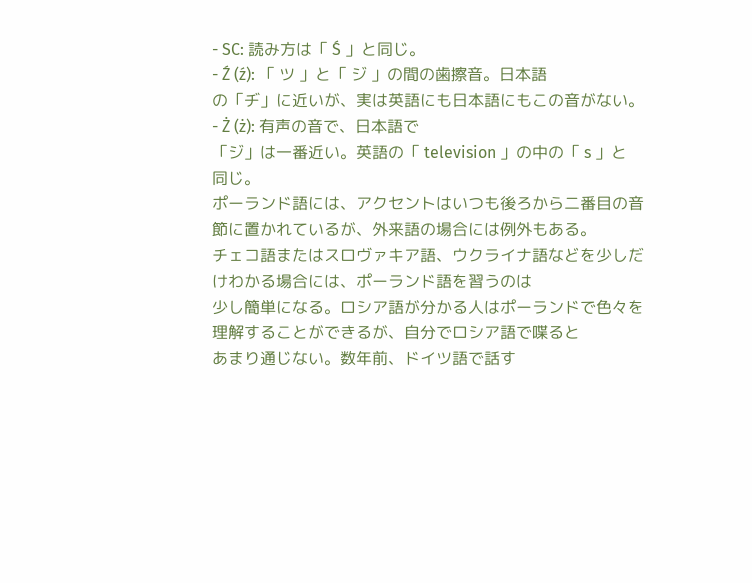- SC: 読み方は「 Ś 」と同じ。
- Ź (ź): 「 ツ 」と「 ジ 」の間の歯擦音。日本語
の「ヂ」に近いが、実は英語にも日本語にもこの音がない。
- Ż (ż): 有声の音で、日本語で
「ジ」は一番近い。英語の「 television 」の中の「 s 」と
同じ。
ポーランド語には、アクセントはいつも後ろから二番目の音節に置かれているが、外来語の場合には例外もある。
チェコ語またはスロヴァキア語、ウクライナ語などを少しだけわかる場合には、ポーランド語を習うのは
少し簡単になる。ロシア語が分かる人はポーランドで色々を理解することができるが、自分でロシア語で喋ると
あまり通じない。数年前、ドイツ語で話す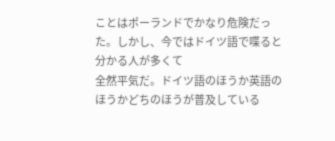ことはポーランドでかなり危険だった。しかし、今ではドイツ語で喋ると分かる人が多くて
全然平気だ。ドイツ語のほうか英語のほうかどちのほうが普及している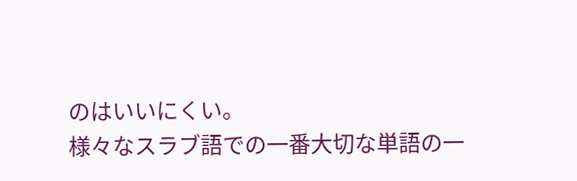のはいいにくい。
様々なスラブ語での一番大切な単語の一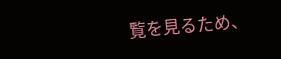覧を見るため、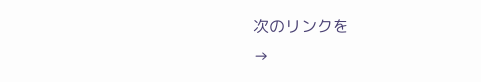次のリンクを
→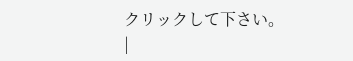クリックして下さい。
|